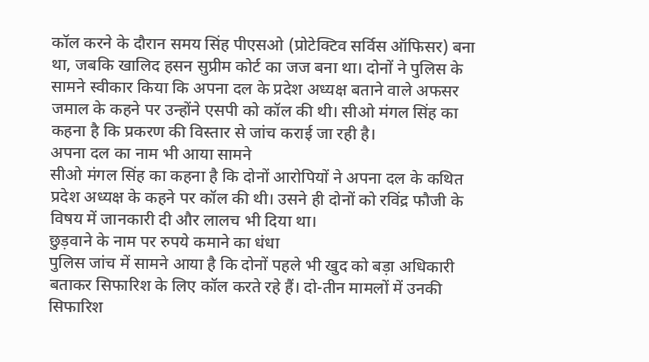कॉल करने के दौरान समय सिंह पीएसओ (प्रोटेक्टिव सर्विस ऑफिसर) बना था, जबकि खालिद हसन सुप्रीम कोर्ट का जज बना था। दोनों ने पुलिस के सामने स्वीकार किया कि अपना दल के प्रदेश अध्यक्ष बताने वाले अफसर जमाल के कहने पर उन्होंने एसपी को कॉल की थी। सीओ मंगल सिंह का कहना है कि प्रकरण की विस्तार से जांच कराई जा रही है।
अपना दल का नाम भी आया सामने
सीओ मंगल सिंह का कहना है कि दोनों आरोपियों ने अपना दल के कथित प्रदेश अध्यक्ष के कहने पर कॉल की थी। उसने ही दोनों को रविंद्र फौजी के विषय में जानकारी दी और लालच भी दिया था।
छुड़वाने के नाम पर रुपये कमाने का धंधा
पुलिस जांच में सामने आया है कि दोनों पहले भी खुद को बड़ा अधिकारी बताकर सिफारिश के लिए कॉल करते रहे हैं। दो-तीन मामलों में उनकी सिफारिश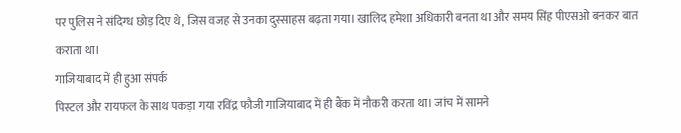पर पुलिस ने संदिग्ध छोड़ दिए थे, जिस वजह से उनका दुस्साहस बढ़ता गया। खालिद हमेशा अधिकारी बनता था और समय सिंह पीएसओ बनकर बात कराता था।
गाजियाबाद में ही हुआ संपर्क
पिस्टल और रायफल के साथ पकड़ा गया रविंद्र फौजी गाजियाबाद में ही बैंक में नौकरी करता था। जांच में सामने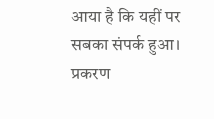आया है कि यहीं पर सबका संपर्क हुआ।
प्रकरण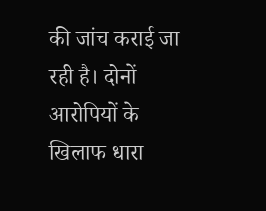की जांच कराई जा रही है। दोनों आरोपियों के खिलाफ धारा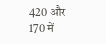420 और 170 में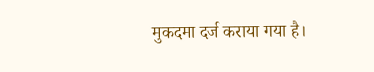मुकदमा दर्ज कराया गया है।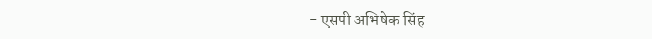- एसपी अभिषेक सिंह